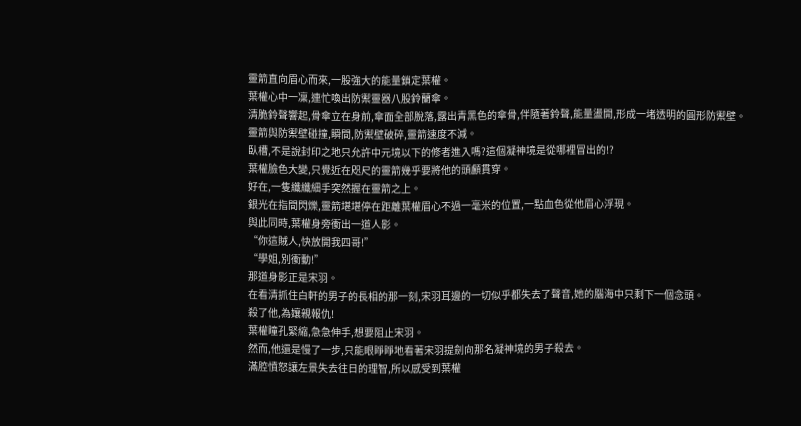靈箭直向眉心而來,一股強大的能量鎖定葉權。
葉權心中一凜,連忙喚出防禦靈器八股鈴蘭傘。
清脆鈴聲響起,骨傘立在身前,傘面全部脫落,露出青黑色的傘骨,伴隨著鈴聲,能量盪開,形成一堵透明的圓形防禦壁。
靈箭與防禦壁碰撞,瞬間,防禦壁破碎,靈箭速度不減。
臥槽,不是說封印之地只允許中元境以下的修者進入嗎?這個凝神境是從哪裡冒出的!?
葉權臉色大變,只覺近在咫尺的靈箭幾乎要將他的頭顱貫穿。
好在,一隻纖纖細手突然握在靈箭之上。
銀光在指間閃爍,靈箭堪堪停在距離葉權眉心不過一毫米的位置,一點血色從他眉心浮現。
與此同時,葉權身旁衝出一道人影。
“你這賊人,快放開我四哥!”
“學姐,別衝動!”
那道身影正是宋羽。
在看清抓住白軒的男子的長相的那一刻,宋羽耳邊的一切似乎都失去了聲音,她的腦海中只剩下一個念頭。
殺了他,為孃親報仇!
葉權瞳孔緊縮,急急伸手,想要阻止宋羽。
然而,他還是慢了一步,只能眼睜睜地看著宋羽提劍向那名凝神境的男子殺去。
滿腔憤怒讓左景失去往日的理智,所以感受到葉權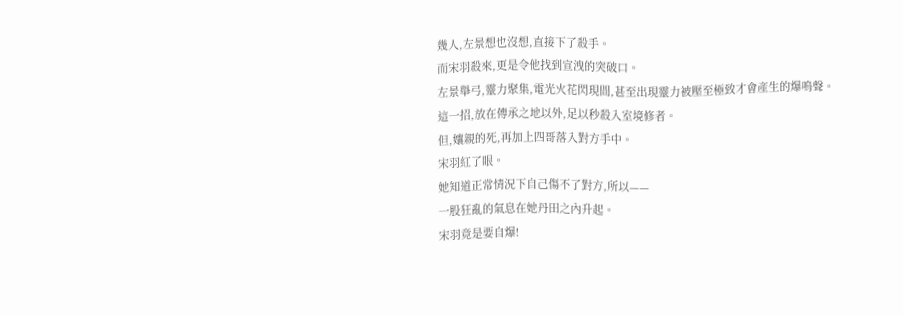幾人,左景想也沒想,直接下了殺手。
而宋羽殺來,更是令他找到宣洩的突破口。
左景舉弓,靈力聚集,電光火花閃現間,甚至出現靈力被壓至極致才會產生的爆鳴聲。
這一招,放在傳承之地以外,足以秒殺入室境修者。
但,孃親的死,再加上四哥落入對方手中。
宋羽紅了眼。
她知道正常情況下自己傷不了對方,所以——
一股狂亂的氣息在她丹田之內升起。
宋羽竟是要自爆!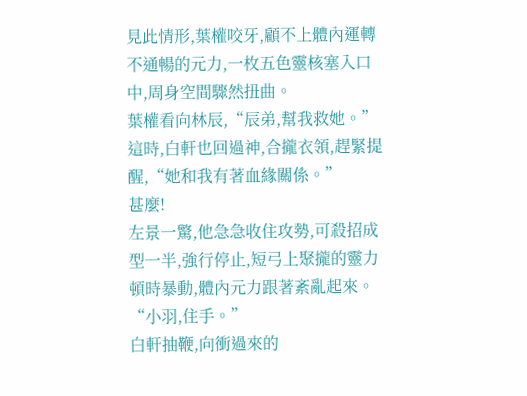見此情形,葉權咬牙,顧不上體內運轉不通暢的元力,一枚五色靈核塞入口中,周身空間驟然扭曲。
葉權看向林辰,“辰弟,幫我救她。”
這時,白軒也回過神,合攏衣領,趕緊提醒,“她和我有著血緣關係。”
甚麼!
左景一驚,他急急收住攻勢,可殺招成型一半,強行停止,短弓上聚攏的靈力頓時暴動,體內元力跟著紊亂起來。
“小羽,住手。”
白軒抽鞭,向衝過來的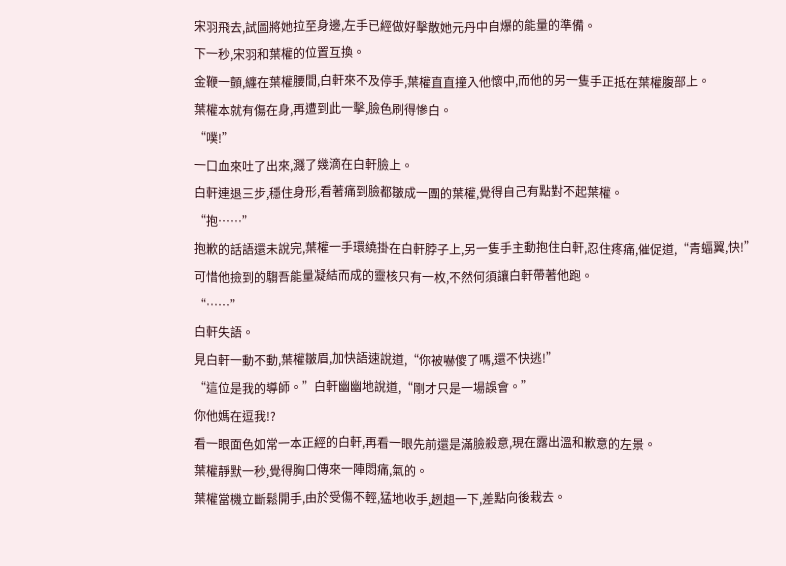宋羽飛去,試圖將她拉至身邊,左手已經做好擊散她元丹中自爆的能量的準備。
下一秒,宋羽和葉權的位置互換。
金鞭一顫,纏在葉權腰間,白軒來不及停手,葉權直直撞入他懷中,而他的另一隻手正抵在葉權腹部上。
葉權本就有傷在身,再遭到此一擊,臉色刷得慘白。
“噗!”
一口血來吐了出來,濺了幾滴在白軒臉上。
白軒連退三步,穩住身形,看著痛到臉都皺成一團的葉權,覺得自己有點對不起葉權。
“抱……”
抱歉的話語還未說完,葉權一手環繞掛在白軒脖子上,另一隻手主動抱住白軒,忍住疼痛,催促道,“青蝠翼,快!”
可惜他撿到的騶吾能量凝結而成的靈核只有一枚,不然何須讓白軒帶著他跑。
“……”
白軒失語。
見白軒一動不動,葉權皺眉,加快語速說道,“你被嚇傻了嗎,還不快逃!”
“這位是我的導師。”白軒幽幽地說道,“剛才只是一場誤會。”
你他媽在逗我!?
看一眼面色如常一本正經的白軒,再看一眼先前還是滿臉殺意,現在露出溫和歉意的左景。
葉權靜默一秒,覺得胸口傳來一陣悶痛,氣的。
葉權當機立斷鬆開手,由於受傷不輕,猛地收手,趔趄一下,差點向後栽去。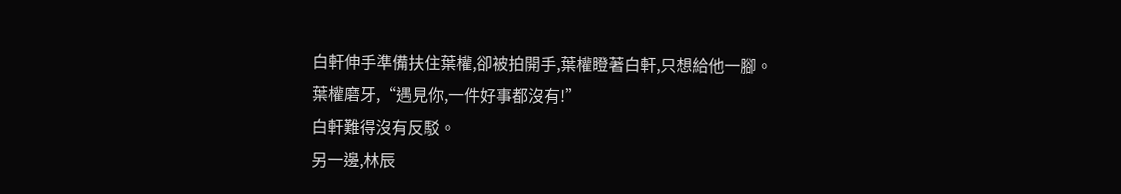白軒伸手準備扶住葉權,卻被拍開手,葉權瞪著白軒,只想給他一腳。
葉權磨牙,“遇見你,一件好事都沒有!”
白軒難得沒有反駁。
另一邊,林辰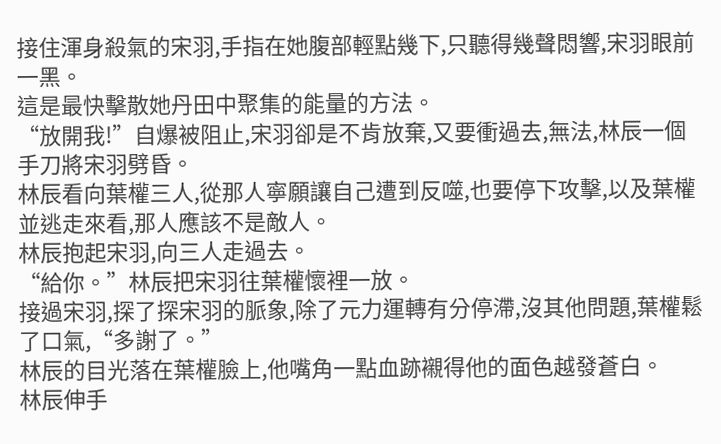接住渾身殺氣的宋羽,手指在她腹部輕點幾下,只聽得幾聲悶響,宋羽眼前一黑。
這是最快擊散她丹田中聚集的能量的方法。
“放開我!”自爆被阻止,宋羽卻是不肯放棄,又要衝過去,無法,林辰一個手刀將宋羽劈昏。
林辰看向葉權三人,從那人寧願讓自己遭到反噬,也要停下攻擊,以及葉權並逃走來看,那人應該不是敵人。
林辰抱起宋羽,向三人走過去。
“給你。”林辰把宋羽往葉權懷裡一放。
接過宋羽,探了探宋羽的脈象,除了元力運轉有分停滯,沒其他問題,葉權鬆了口氣,“多謝了。”
林辰的目光落在葉權臉上,他嘴角一點血跡襯得他的面色越發蒼白。
林辰伸手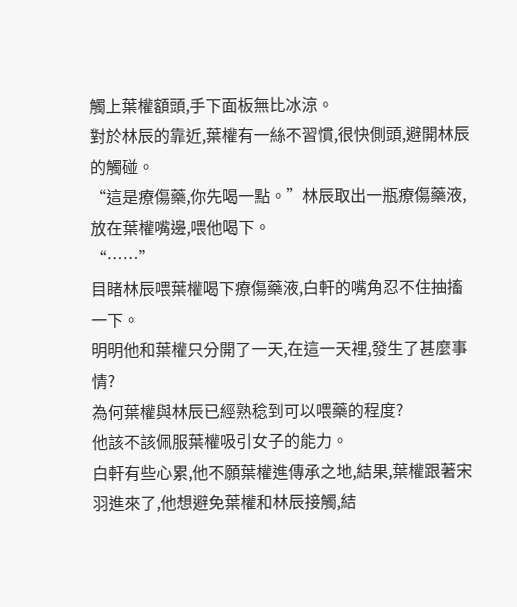觸上葉權額頭,手下面板無比冰涼。
對於林辰的靠近,葉權有一絲不習慣,很快側頭,避開林辰的觸碰。
“這是療傷藥,你先喝一點。”林辰取出一瓶療傷藥液,放在葉權嘴邊,喂他喝下。
“……”
目睹林辰喂葉權喝下療傷藥液,白軒的嘴角忍不住抽搐一下。
明明他和葉權只分開了一天,在這一天裡,發生了甚麼事情?
為何葉權與林辰已經熟稔到可以喂藥的程度?
他該不該佩服葉權吸引女子的能力。
白軒有些心累,他不願葉權進傳承之地,結果,葉權跟著宋羽進來了,他想避免葉權和林辰接觸,結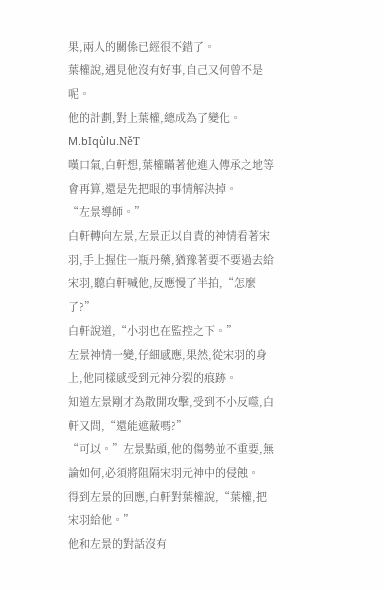果,兩人的關係已經很不錯了。
葉權說,遇見他沒有好事,自己又何曾不是呢。
他的計劃,對上葉權,總成為了變化。M.bIqùlu.ΝěT
嘆口氣,白軒想,葉權瞞著他進入傳承之地等會再算,還是先把眼的事情解決掉。
“左景導師。”
白軒轉向左景,左景正以自責的神情看著宋羽,手上握住一瓶丹藥,猶豫著要不要過去給宋羽,聽白軒喊他,反應慢了半拍,“怎麼了?”
白軒說道,“小羽也在監控之下。”
左景神情一變,仔細感應,果然,從宋羽的身上,他同樣感受到元神分裂的痕跡。
知道左景剛才為散開攻擊,受到不小反噬,白軒又問,“還能遮蔽嗎?”
“可以。”左景點頭,他的傷勢並不重要,無論如何,必須將阻隔宋羽元神中的侵蝕。
得到左景的回應,白軒對葉權說,“葉權,把宋羽給他。”
他和左景的對話沒有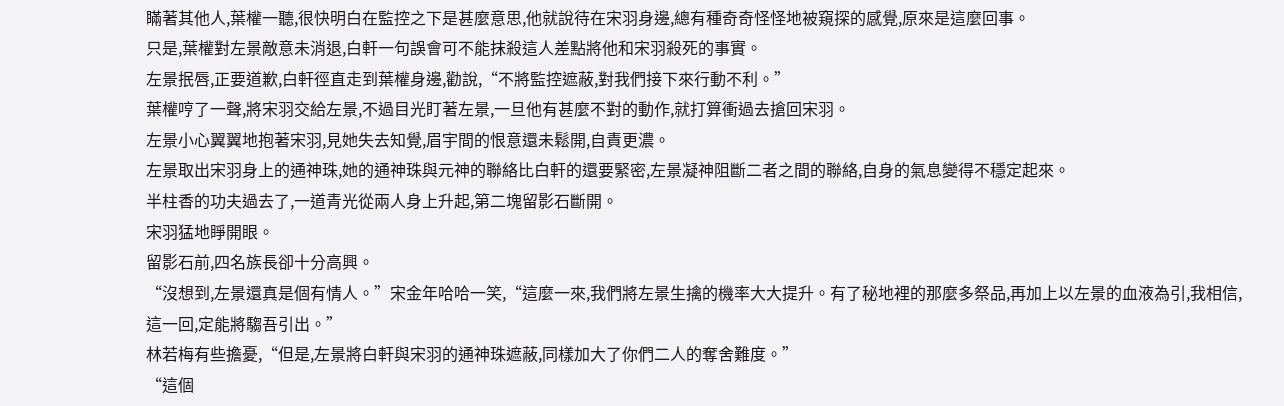瞞著其他人,葉權一聽,很快明白在監控之下是甚麼意思,他就說待在宋羽身邊,總有種奇奇怪怪地被窺探的感覺,原來是這麼回事。
只是,葉權對左景敵意未消退,白軒一句誤會可不能抹殺這人差點將他和宋羽殺死的事實。
左景抿唇,正要道歉,白軒徑直走到葉權身邊,勸說,“不將監控遮蔽,對我們接下來行動不利。”
葉權哼了一聲,將宋羽交給左景,不過目光盯著左景,一旦他有甚麼不對的動作,就打算衝過去搶回宋羽。
左景小心翼翼地抱著宋羽,見她失去知覺,眉宇間的恨意還未鬆開,自責更濃。
左景取出宋羽身上的通神珠,她的通神珠與元神的聯絡比白軒的還要緊密,左景凝神阻斷二者之間的聯絡,自身的氣息變得不穩定起來。
半柱香的功夫過去了,一道青光從兩人身上升起,第二塊留影石斷開。
宋羽猛地睜開眼。
留影石前,四名族長卻十分高興。
“沒想到,左景還真是個有情人。”宋金年哈哈一笑,“這麼一來,我們將左景生擒的機率大大提升。有了秘地裡的那麼多祭品,再加上以左景的血液為引,我相信,這一回,定能將騶吾引出。”
林若梅有些擔憂,“但是,左景將白軒與宋羽的通神珠遮蔽,同樣加大了你們二人的奪舍難度。”
“這個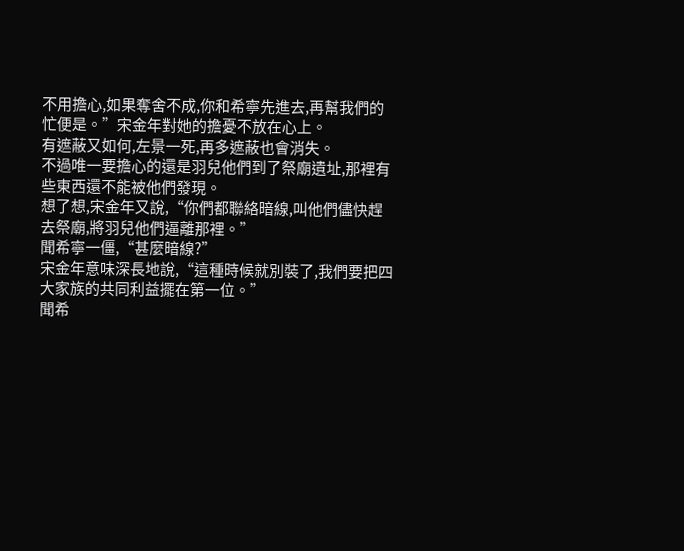不用擔心,如果奪舍不成,你和希寧先進去,再幫我們的忙便是。”宋金年對她的擔憂不放在心上。
有遮蔽又如何,左景一死,再多遮蔽也會消失。
不過唯一要擔心的還是羽兒他們到了祭廟遺址,那裡有些東西還不能被他們發現。
想了想,宋金年又說,“你們都聯絡暗線,叫他們儘快趕去祭廟,將羽兒他們逼離那裡。”
聞希寧一僵,“甚麼暗線?”
宋金年意味深長地說,“這種時候就別裝了,我們要把四大家族的共同利益擺在第一位。”
聞希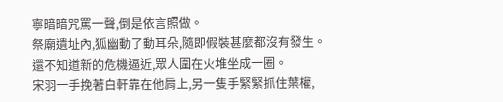寧暗暗咒罵一聲,倒是依言照做。
祭廟遺址內,狐幽動了動耳朵,隨即假裝甚麼都沒有發生。
還不知道新的危機逼近,眾人圍在火堆坐成一圈。
宋羽一手挽著白軒靠在他肩上,另一隻手緊緊抓住葉權,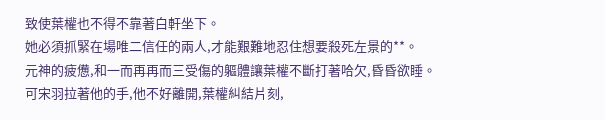致使葉權也不得不靠著白軒坐下。
她必須抓緊在場唯二信任的兩人,才能艱難地忍住想要殺死左景的**。
元神的疲憊,和一而再再而三受傷的軀體讓葉權不斷打著哈欠,昏昏欲睡。
可宋羽拉著他的手,他不好離開,葉權糾結片刻,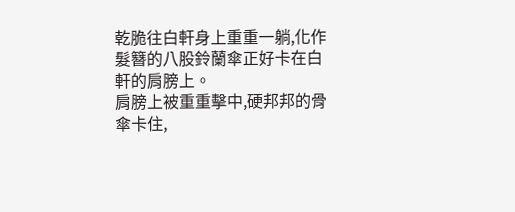乾脆往白軒身上重重一躺,化作髮簪的八股鈴蘭傘正好卡在白軒的肩膀上。
肩膀上被重重擊中,硬邦邦的骨傘卡住,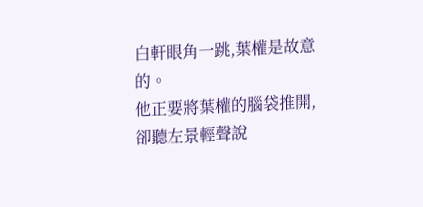白軒眼角一跳,葉權是故意的。
他正要將葉權的腦袋推開,卻聽左景輕聲說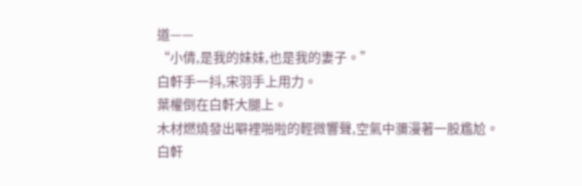道——
“小倩,是我的妹妹,也是我的妻子。”
白軒手一抖,宋羽手上用力。
葉權倒在白軒大腿上。
木材燃燒發出噼裡啪啦的輕微響聲,空氣中瀰漫著一股尷尬。
白軒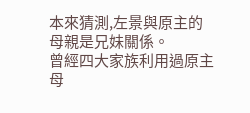本來猜測,左景與原主的母親是兄妹關係。
曾經四大家族利用過原主母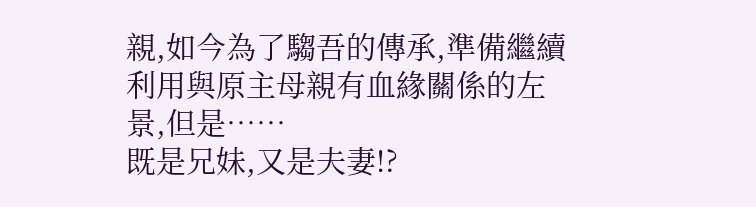親,如今為了騶吾的傳承,準備繼續利用與原主母親有血緣關係的左景,但是……
既是兄妹,又是夫妻!?